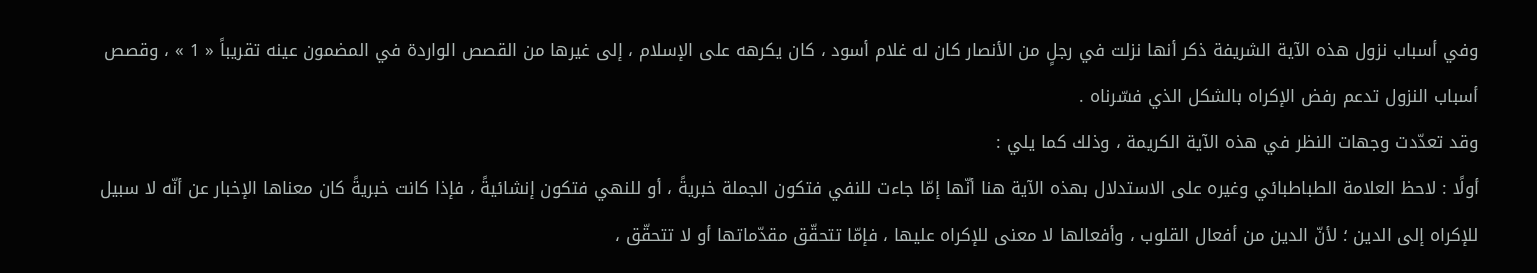وفي أسباب نزول هذه الآية الشريفة ذكر أنها نزلت في رجلٍ من الأنصار كان له غلام أسود ، كان يكرهه على الإسلام ، إلى غيرها من القصص الواردة في المضمون عينه تقريباً « 1 » ، وقصص أسباب النزول تدعم رفض الإكراه بالشكل الذي فسّرناه .
وقد تعدّدت وجهات النظر في هذه الآية الكريمة ، وذلك كما يلي :
أولًا : لاحظ العلامة الطباطبائي وغيره على الاستدلال بهذه الآية هنا أنّها إمّا جاءت للنفي فتكون الجملة خبريةً ، أو للنهي فتكون إنشائيةً ، فإذا كانت خبريةً كان معناها الإخبار عن أنّه لا سبيل للإكراه إلى الدين ؛ لأنّ الدين من أفعال القلوب ، وأفعالها لا معنى للإكراه عليها ، فإمّا تتحقّق مقدّماتها أو لا تتحقّق ،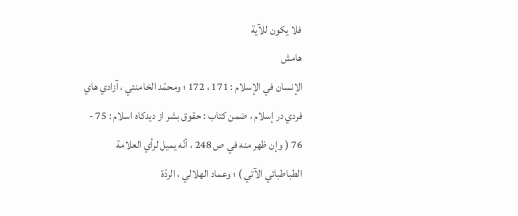فلا يكون للآية
هامش
الإنسان في الإسلام : 171 ، 172 ؛ ومحمّد الخامنئي ، آزادي هاي فردي در إسلام ، ضمن كتاب : حقوق بشر از ديدكاه اسلام : 75 - 76 ( وإن ظهر منه في ص 248 ، أنّه يميل لرأي العلامة الطباطبائي الآتي ) ؛ وعماد الهلالي ، الردّة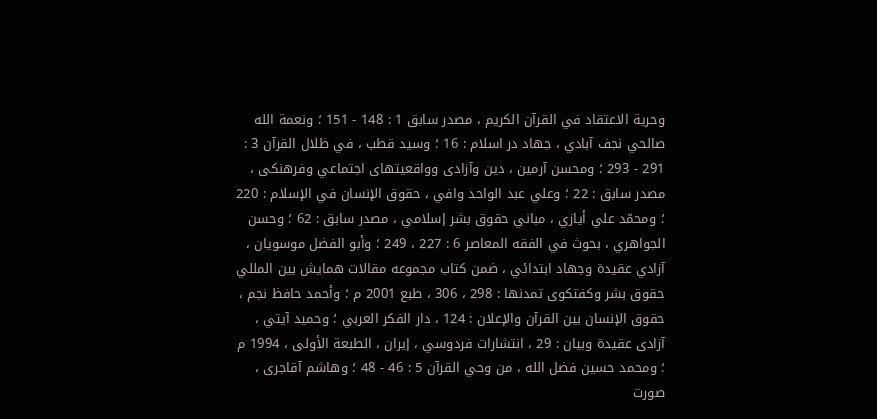وحرية الاعتقاد في القرآن الكريم ، مصدر سابق 1 : 148 - 151 ؛ ونعمة الله صالحي نجف آبادي ، جهاد در اسلام : 16 ؛ وسيد قطب ، في ظلال القرآن 3 : 291 - 293 ؛ ومحسن آرمين ، دين وآزادى وواقعيتهاى اجتماعي وفرهنكى ، مصدر سابق : 22 ؛ وعلي عبد الواحد وافي ، حقوق الإنسان في الإسلام : 220 ؛ ومحمّد علي أيازي ، مباني حقوق بشر إسلامي ، مصدر سابق : 62 ؛ وحسن الجواهري ، بحوث في الفقه المعاصر 6 : 227 ، 249 ؛ وأبو الفضل موسويان ، آزادي عقيدة وجهاد ابتدائي ، ضمن كتاب مجموعه مقالات همايش بين المللي حقوق بشر وكفتكوى تمدنها : 298 ، 306 ، طبع 2001 م ؛ وأحمد حافظ نجم ، حقوق الإنسان بين القرآن والإعلان : 124 ، دار الفكر العربي ؛ وحميد آيتي ، آزادى عقيدة وبيان : 29 ، انتشارات فردوسي ، إيران ، الطبعة الأولى ، 1994 م ؛ ومحمد حسين فضل الله ، من وحي القرآن 5 : 46 - 48 ؛ وهاشم آقاجرى ، صورت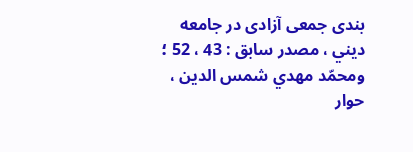بندى جمعى آزادى در جامعه ديني ، مصدر سابق : 43 ، 52 ؛ ومحمّد مهدي شمس الدين ، حوار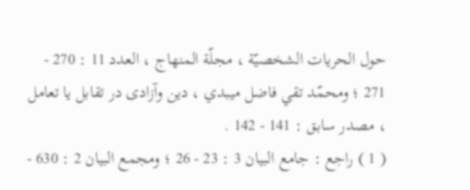حول الحريات الشخصيّة ، مجلّة المنهاج ، العدد 11 : 270 - 271 ؛ ومحمّد تقي فاضل ميبدي ، دين وآزادى در تقابل يا تعامل ، مصدر سابق : 141 - 142 .
( 1 ) راجع : جامع البيان 3 : 23 - 26 ؛ ومجمع البيان 2 : 630 -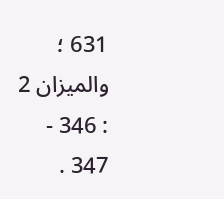631 ؛ والميزان 2 : 346 - 347 .